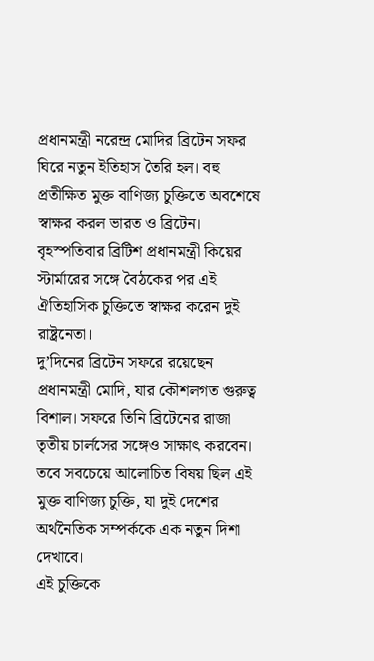প্রধানমন্ত্রী নরেন্দ্র মোদির ব্রিটেন সফর ঘিরে নতুন ইতিহাস তৈরি হল। বহু প্রতীক্ষিত মুক্ত বাণিজ্য চুক্তিতে অবশেষে স্বাক্ষর করল ভারত ও ব্রিটেন। বৃহস্পতিবার ব্রিটিশ প্রধানমন্ত্রী কিয়ের স্টার্মারের সঙ্গে বৈঠকের পর এই ঐতিহাসিক চুক্তিতে স্বাক্ষর করেন দুই রাষ্ট্রনেতা।
দু’দিনের ব্রিটেন সফরে রয়েছেন প্রধানমন্ত্রী মোদি, যার কৌশলগত গুরুত্ব বিশাল। সফরে তিনি ব্রিটেনের রাজা তৃতীয় চার্লসের সঙ্গেও সাক্ষাৎ করবেন। তবে সবচেয়ে আলোচিত বিষয় ছিল এই মুক্ত বাণিজ্য চুক্তি, যা দুই দেশের অর্থনৈতিক সম্পর্ককে এক নতুন দিশা দেখাবে।
এই চুক্তিকে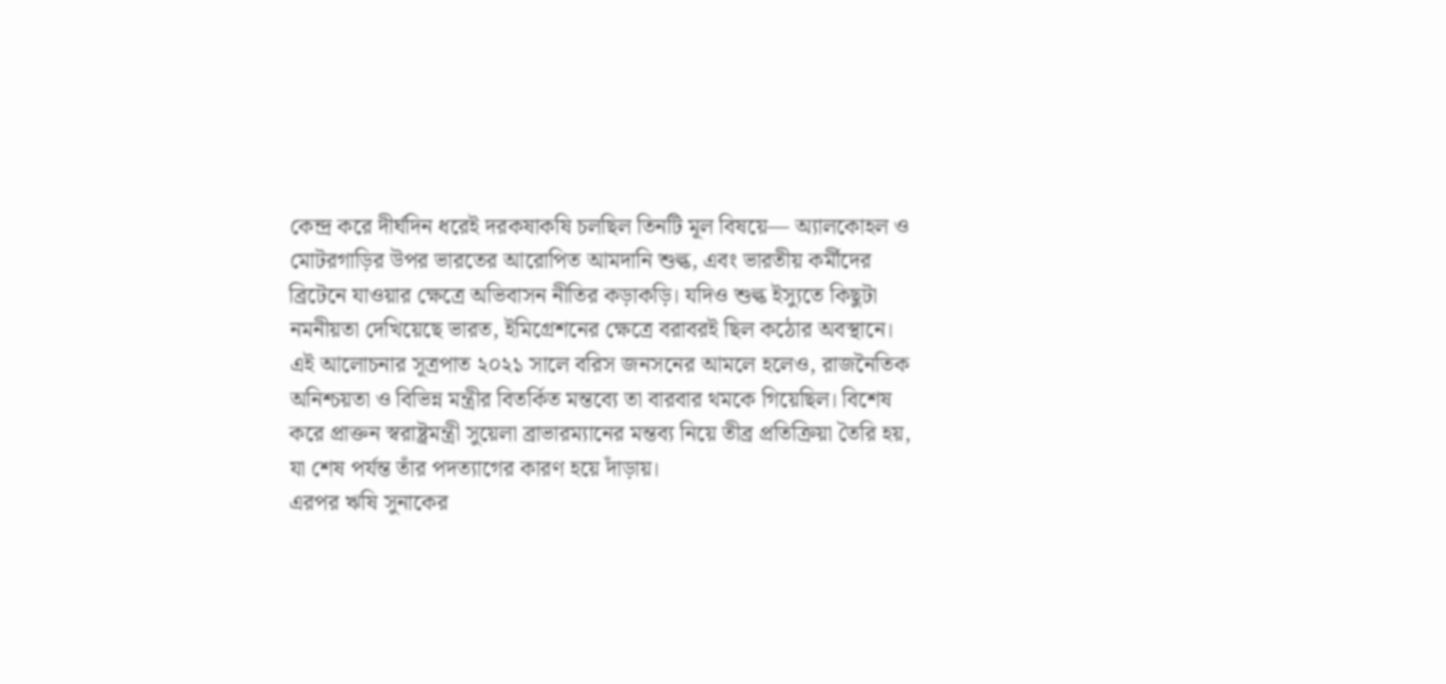কেন্দ্র করে দীর্ঘদিন ধরেই দরকষাকষি চলছিল তিনটি মূল বিষয়ে— অ্যালকোহল ও মোটরগাড়ির উপর ভারতের আরোপিত আমদানি শুল্ক, এবং ভারতীয় কর্মীদের ব্রিটেনে যাওয়ার ক্ষেত্রে অভিবাসন নীতির কড়াকড়ি। যদিও শুল্ক ইস্যুতে কিছুটা নমনীয়তা দেখিয়েছে ভারত, ইমিগ্রেশনের ক্ষেত্রে বরাবরই ছিল কঠোর অবস্থানে।
এই আলোচনার সূত্রপাত ২০২১ সালে বরিস জনসনের আমলে হলেও, রাজনৈতিক অনিশ্চয়তা ও বিভিন্ন মন্ত্রীর বিতর্কিত মন্তব্যে তা বারবার থমকে গিয়েছিল। বিশেষ করে প্রাক্তন স্বরাষ্ট্রমন্ত্রী সুয়েলা ব্রাভারম্যানের মন্তব্য নিয়ে তীব্র প্রতিক্রিয়া তৈরি হয়, যা শেষ পর্যন্ত তাঁর পদত্যাগের কারণ হয়ে দাঁড়ায়।
এরপর ঋষি সুনাকের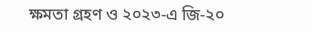ক্ষমতা গ্রহণ ও ২০২৩-এ জি-২০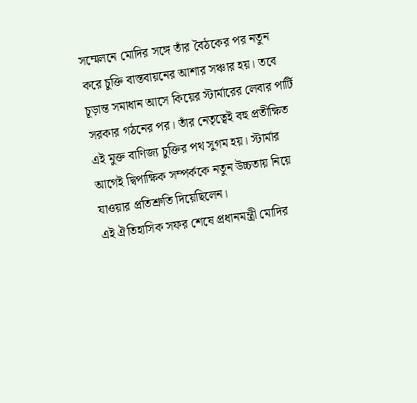সম্মেলনে মোদির সঙ্গে তাঁর বৈঠকের পর নতুন করে চুক্তি বাস্তবায়নের আশার সঞ্চার হয়। তবে চূড়ান্ত সমাধান আসে কিয়ের স্টার্মারের লেবার পার্টি সরকার গঠনের পর। তাঁর নেতৃত্বেই বহু প্রতীক্ষিত এই মুক্ত বাণিজ্য চুক্তির পথ সুগম হয়। স্টার্মার আগেই দ্বিপাক্ষিক সম্পর্ককে নতুন উচ্চতায় নিয়ে যাওয়ার প্রতিশ্রুতি দিয়েছিলেন।
এই ঐতিহাসিক সফর শেষে প্রধানমন্ত্রী মোদির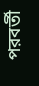পরবর্তী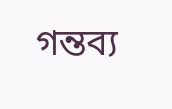গন্তব্য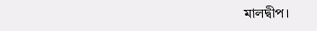মালদ্বীপ।